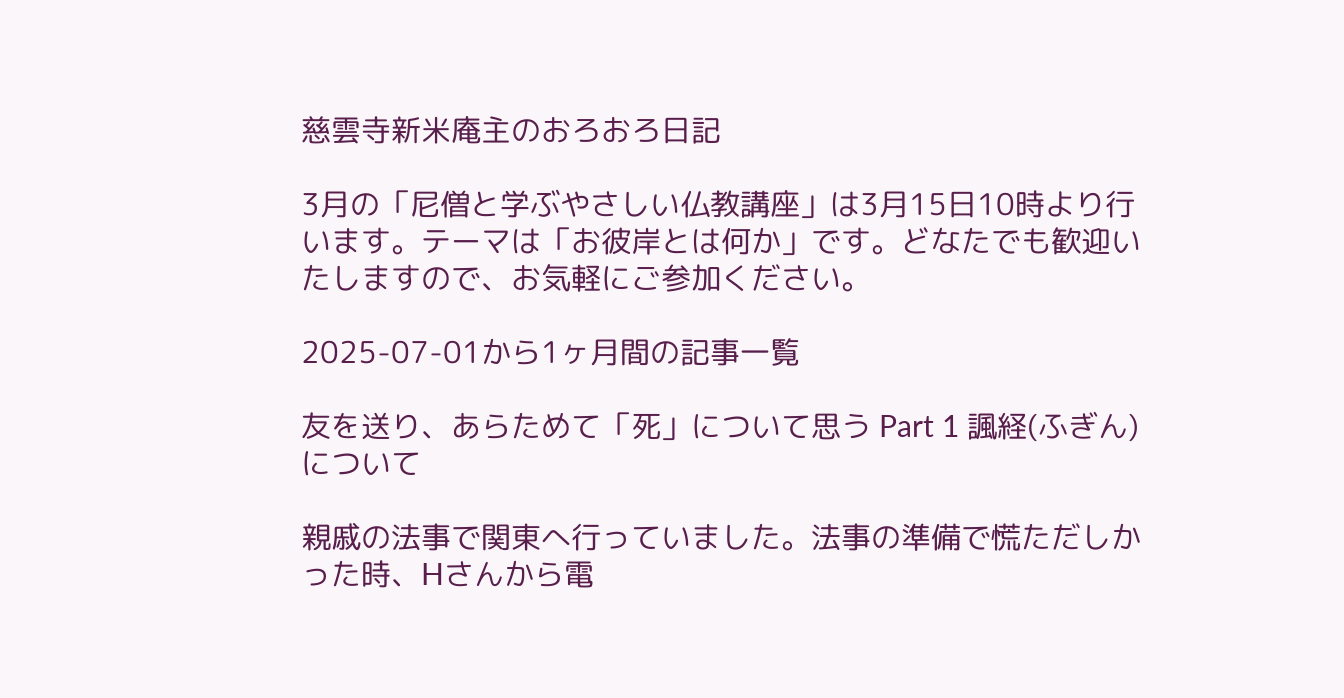慈雲寺新米庵主のおろおろ日記

3月の「尼僧と学ぶやさしい仏教講座」は3月15日10時より行います。テーマは「お彼岸とは何か」です。どなたでも歓迎いたしますので、お気軽にご参加ください。

2025-07-01から1ヶ月間の記事一覧

友を送り、あらためて「死」について思う Part 1 諷経(ふぎん)について

親戚の法事で関東へ行っていました。法事の準備で慌ただしかった時、Hさんから電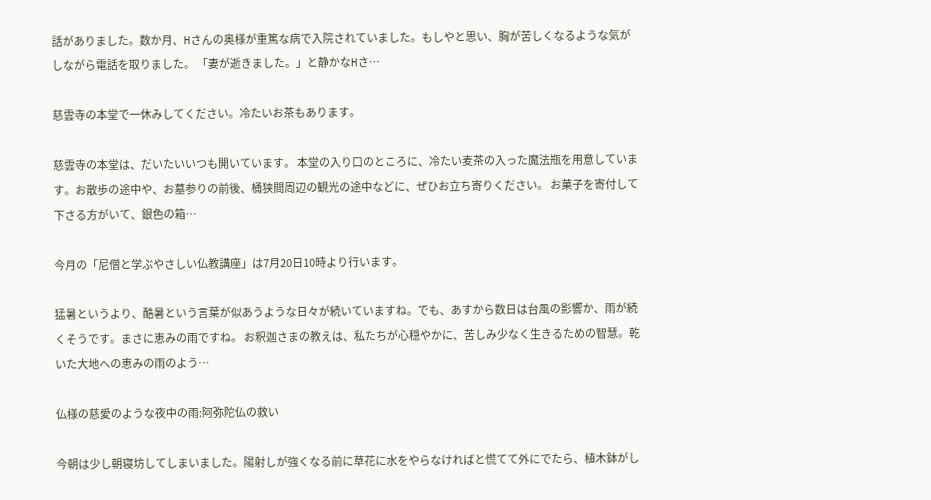話がありました。数か月、Hさんの奥様が重篤な病で入院されていました。もしやと思い、胸が苦しくなるような気がしながら電話を取りました。 「妻が逝きました。」と静かなHさ…

慈雲寺の本堂で一休みしてください。冷たいお茶もあります。

慈雲寺の本堂は、だいたいいつも開いています。 本堂の入り口のところに、冷たい麦茶の入った魔法瓶を用意しています。お散歩の途中や、お墓参りの前後、桶狭間周辺の観光の途中などに、ぜひお立ち寄りください。 お菓子を寄付して下さる方がいて、銀色の箱…

今月の「尼僧と学ぶやさしい仏教講座」は7月20日10時より行います。

猛暑というより、酷暑という言葉が似あうような日々が続いていますね。でも、あすから数日は台風の影響か、雨が続くそうです。まさに恵みの雨ですね。 お釈迦さまの教えは、私たちが心穏やかに、苦しみ少なく生きるための智慧。乾いた大地への恵みの雨のよう…

仏様の慈愛のような夜中の雨:阿弥陀仏の救い

今朝は少し朝寝坊してしまいました。陽射しが強くなる前に草花に水をやらなければと慌てて外にでたら、植木鉢がし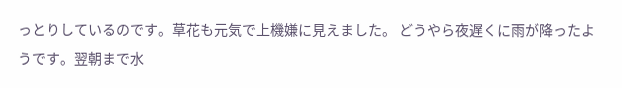っとりしているのです。草花も元気で上機嫌に見えました。 どうやら夜遅くに雨が降ったようです。翌朝まで水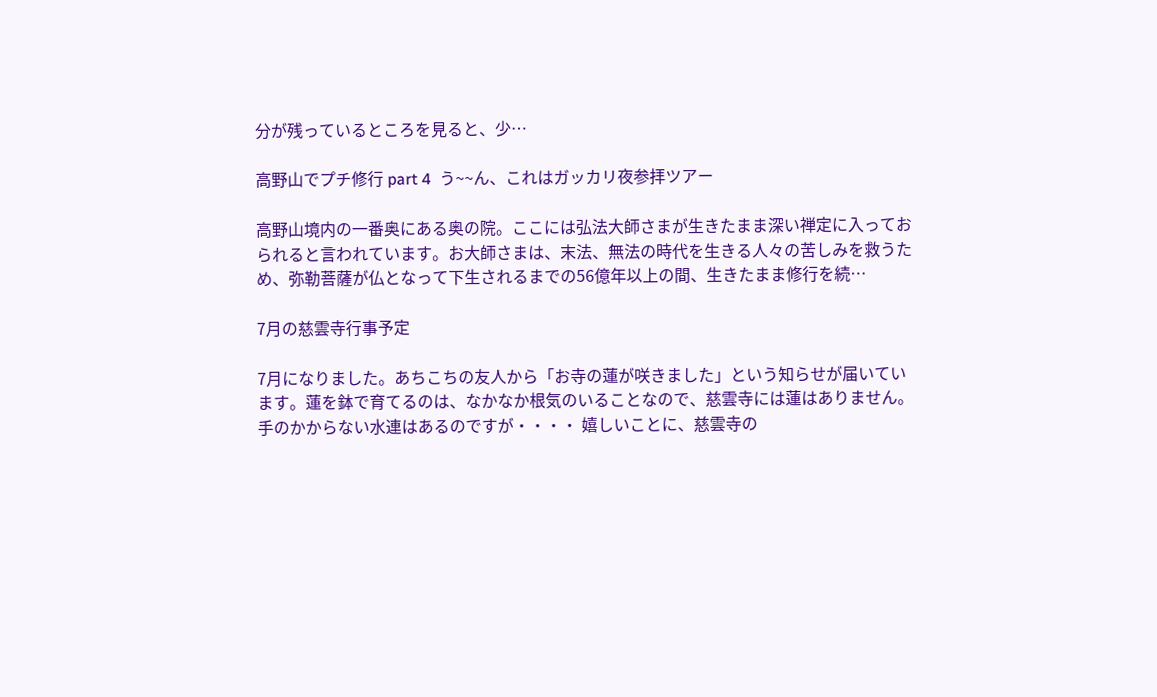分が残っているところを見ると、少…

高野山でプチ修行 part 4  う~~ん、これはガッカリ夜参拝ツアー

高野山境内の一番奥にある奥の院。ここには弘法大師さまが生きたまま深い禅定に入っておられると言われています。お大師さまは、末法、無法の時代を生きる人々の苦しみを救うため、弥勒菩薩が仏となって下生されるまでの56億年以上の間、生きたまま修行を続…

7月の慈雲寺行事予定

7月になりました。あちこちの友人から「お寺の蓮が咲きました」という知らせが届いています。蓮を鉢で育てるのは、なかなか根気のいることなので、慈雲寺には蓮はありません。手のかからない水連はあるのですが・・・・ 嬉しいことに、慈雲寺の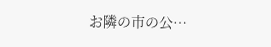お隣の市の公…